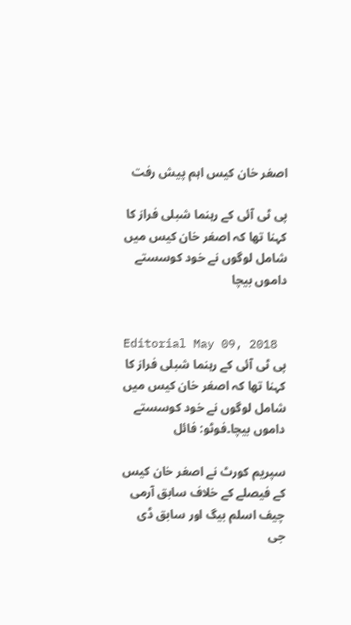اصغر خان کیس اہم پیش رفت

پی ٹی آئی کے رہنما شبلی فراز کا کہنا تھا کہ اصغر خان کیس میں شامل لوگوں نے خود کوسستے داموں بیچا


Editorial May 09, 2018
پی ٹی آئی کے رہنما شبلی فراز کا کہنا تھا کہ اصغر خان کیس میں شامل لوگوں نے خود کوسستے داموں بیچا۔فوٹو: فائل

سپریم کورٹ نے اصغر خان کیس کے فیصلے کے خلاف سابق آرمی چیف اسلم بیگ اور سابق ڈی جی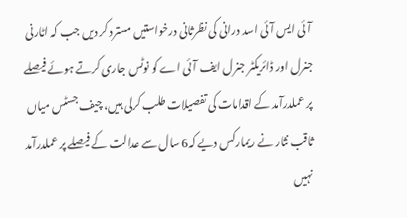آئی ایس آئی اسد درانی کی نظرثانی درخواستیں مسترد کر دیں جب کہ اٹارنی جنرل اور ڈائریکٹر جنرل ایف آئی اے کو نوٹس جاری کرتے ہوئے فیصلے پر عملدرآمد کے اقدامات کی تفصیلات طلب کرلی ہیں، چیف جسٹس میاں ثاقب نثار نے ریمارکس دیے کہ6 سال سے عدالت کے فیصلے پر عملدرآمد نہیں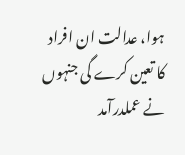ہوا، عدالت ان افراد کا تعین کرے گی جنہوں نے عملدرآمد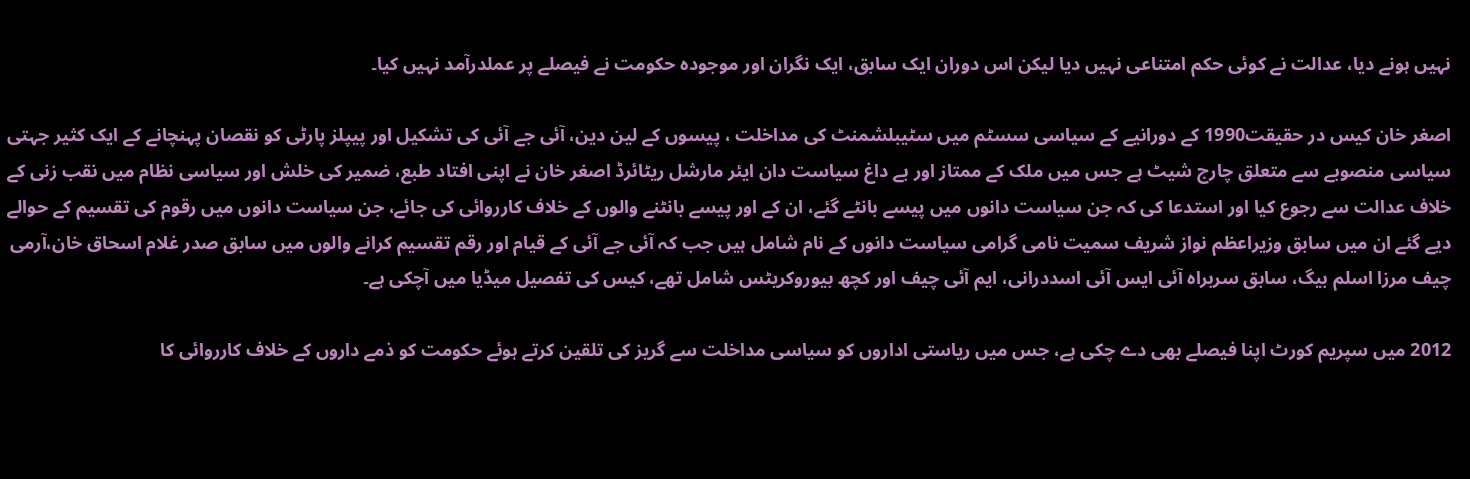نہیں ہونے دیا، عدالت نے کوئی حکم امتناعی نہیں دیا لیکن اس دوران ایک سابق، ایک نگران اور موجودہ حکومت نے فیصلے پر عملدرآمد نہیں کیا۔

اصغر خان کیس در حقیقت1990 کے دورانیے کے سیاسی سسٹم میں سٹیبلشمنٹ کی مداخلت ، پیسوں کے لین دین، آئی جے آئی کی تشکیل اور پیپلز پارٹی کو نقصان پہنچانے کے ایک کثیر جہتی سیاسی منصوبے سے متعلق چارج شیٹ ہے جس میں ملک کے ممتاز اور بے داغ سیاست دان ایئر مارشل ریٹائرڈ اصغر خان نے اپنی افتاد طبع، ضمیر کی خلش اور سیاسی نظام میں نقب زنی کے خلاف عدالت سے رجوع کیا اور استدعا کی کہ جن سیاست دانوں میں پیسے بانٹے گئے، ان کے اور پیسے بانٹنے والوں کے خلاف کارروائی کی جائے، جن سیاست دانوں میں رقوم کی تقسیم کے حوالے دیے گئے ان میں سابق وزیراعظم نواز شریف سمیت نامی گرامی سیاست دانوں کے نام شامل ہیں جب کہ آئی جے آئی کے قیام اور رقم تقسیم کرانے والوں میں سابق صدر غلام اسحاق خان،آرمی چیف مرزا اسلم بیگ، سابق سربراہ آئی ایس آئی اسددرانی، ایم آئی چیف اور کچھ بیوروکریٹس شامل تھے، کیس کی تفصیل میڈیا میں آچکی ہے۔

2012 میں سپریم کورٹ اپنا فیصلے بھی دے چکی ہے، جس میں ریاستی اداروں کو سیاسی مداخلت سے گریز کی تلقین کرتے ہوئے حکومت کو ذمے داروں کے خلاف کارروائی کا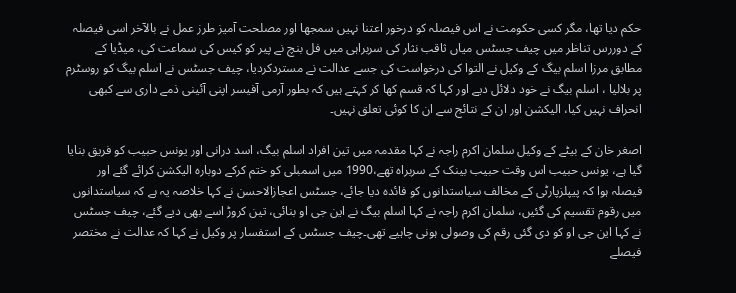حکم دیا تھا، مگر کسی حکومت نے اس فیصلہ کو درخور اعتنا نہیں سمجھا اور مصلحت آمیز طرز عمل نے بالآخر اسی فیصلہ کے دوررس تناظر میں چیف جسٹس میاں ثاقب نثار کی سربراہی میں فل بنچ نے پیر کو کیس کی سماعت کی، میڈیا کے مطابق مرزا اسلم بیگ کے وکیل نے التوا کی درخواست کی جسے عدالت نے مستردکردیا، چیف جسٹس نے اسلم بیگ کو روسٹرم پر بلالیا ، اسلم بیگ نے خود دلائل دیے اور کہا کہ قسم کھا کر کہتے ہیں کہ بطور آرمی آفیسر اپنی آئینی ذمے داری سے کبھی انحراف نہیں کیا، الیکشن اور ان کے نتائج سے ان کا کوئی تعلق نہیں۔

اصغر خان کے بیٹے کے وکیل سلمان اکرم راجہ نے کہا مقدمہ میں تین افراد اسلم بیگ، اسد درانی اور یونس حبیب کو فریق بنایا گیا ہے، یونس حبیب اس وقت حبیب بینک کے سربراہ تھے،1990 میں اسمبلی کو ختم کرکے دوبارہ الیکشن کرائے گئے اور فیصلہ ہوا کہ پیپلزپارٹی کے مخالف سیاستدانوں کو فائدہ دیا جائے، جسٹس اعجازالاحسن نے کہا خلاصہ یہ ہے کہ سیاستدانوں میں رقوم تقسیم کی گئیں، سلمان اکرم راجہ نے کہا اسلم بیگ نے این جی او بنائی، تین کروڑ اسے بھی دیے گئے، چیف جسٹس نے کہا این جی او کو دی گئی رقم کی وصولی ہونی چاہیے تھی۔چیف جسٹس کے استفسار پر وکیل نے کہا کہ عدالت نے مختصر فیصلے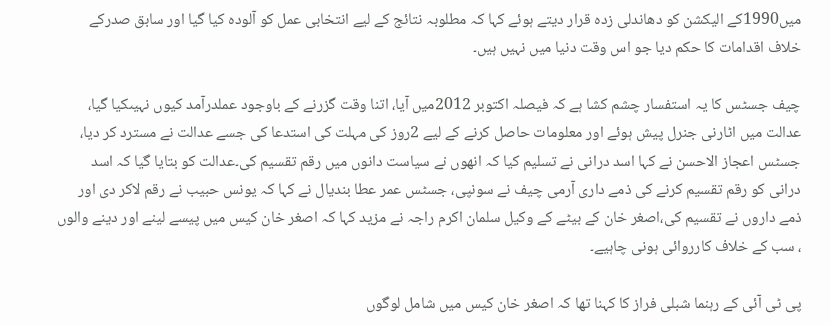میں1990کے الیکشن کو دھاندلی زدہ قرار دیتے ہوئے کہا کہ مطلوبہ نتائج کے لیے انتخابی عمل کو آلودہ کیا گیا اور سابق صدرکے خلاف اقدامات کا حکم دیا جو اس وقت دنیا میں نہیں ہیں۔

چیف جسٹس کا یہ استفسار چشم کشا ہے کہ فیصلہ اکتوبر 2012میں آیا، اتنا وقت گزرنے کے باوجود عملدرآمد کیوں نہیںکیا گیا، عدالت میں اٹارنی جنرل پیش ہوئے اور معلومات حاصل کرنے کے لیے 2روز کی مہلت کی استدعا کی جسے عدالت نے مسترد کر دیا، جسٹس اعجاز الاحسن نے کہا اسد درانی نے تسلیم کیا کہ انھوں نے سیاست دانوں میں رقم تقسیم کی۔عدالت کو بتایا گیا کہ اسد درانی کو رقم تقسیم کرنے کی ذمے داری آرمی چیف نے سونپی، جسٹس عمر عطا بندیال نے کہا کہ یونس حبیب نے رقم لاکر دی اور ذمے داروں نے تقسیم کی،اصغر خان کے بیٹے کے وکیل سلمان اکرم راجہ نے مزید کہا کہ اصغر خان کیس میں پیسے لینے اور دینے والوں ، سب کے خلاف کارروائی ہونی چاہیے۔

پی ٹی آئی کے رہنما شبلی فراز کا کہنا تھا کہ اصغر خان کیس میں شامل لوگوں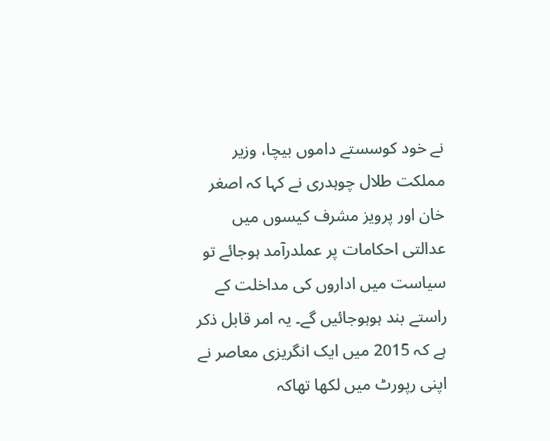نے خود کوسستے داموں بیچا، وزیر مملکت طلال چوہدری نے کہا کہ اصغر خان اور پرویز مشرف کیسوں میں عدالتی احکامات پر عملدرآمد ہوجائے تو سیاست میں اداروں کی مداخلت کے راستے بند ہوہوجائیں گے۔ یہ امر قابل ذکر ہے کہ 2015 میں ایک انگریزی معاصر نے اپنی رپورٹ میں لکھا تھاکہ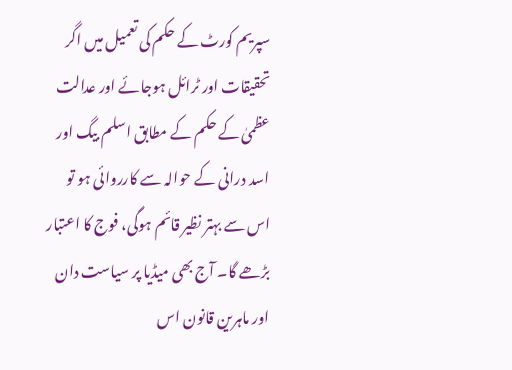سپریم کورٹ کے حکم کی تعمیل میں اگر تحقیقات اور ٹرائل ہوجائے اور عدالت عظمیٰ کے حکم کے مطابق اسلم بیگ اور اسد درانی کے حوالہ سے کارروائی ہو تو اس سے بہتر نظیر قائم ہوگی، فوج کا اعتبار بڑھے گا۔ آج بھی میڈیا پر سیاست دان اور ماہرین قانون اس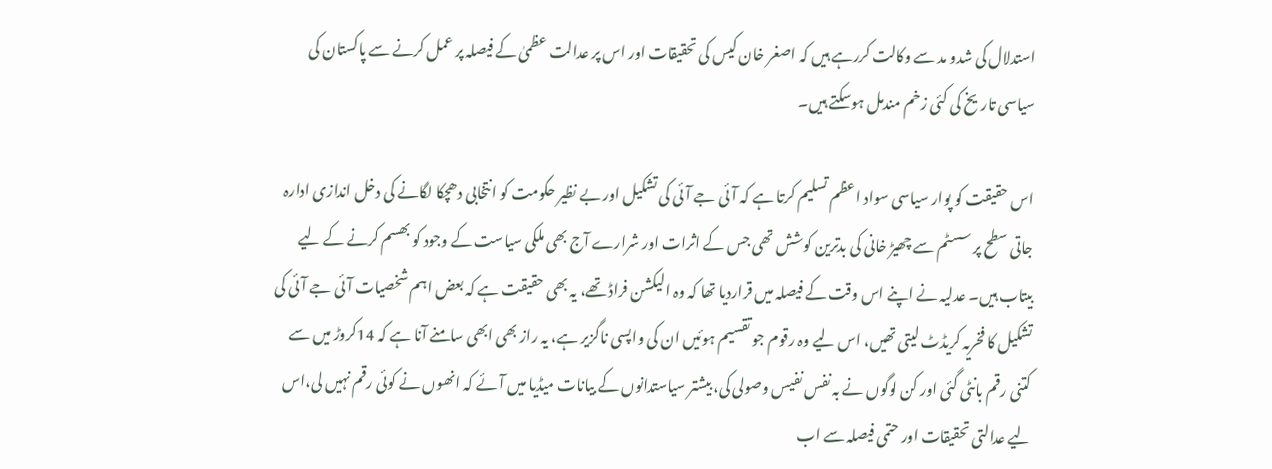استدلال کی شدو مد سے وکالت کررہے ہیں کہ اصغر خان کیس کی تحقیقات اور اس پر عدالت عظمیٰ کے فیصلہ پر عمل کرنے سے پاکستان کی سیاسی تاریخ کی کئی زخم مندمل ہوسکتے ہیں۔

اس حقیقت کو پوار سیاسی سواد اعظم تسلیم کرتا ہے کہ آئی جے آئی کی تشکیل اور بے نظیر حکومت کو انتخابی دھچکا لگانے کی دخل اندازی ادارہ جاتی سطح پر سسٹم سے چھیڑ خانی کی بدترین کوشش تھی جس کے اثرات اور شرارے آج بھی ملکی سیاست کے وجود کو بھسم کرنے کے لیے بیتاب ہیں۔ عدلیہ نے اپنے اس وقت کے فیصلہ میں قراردیا تھا کہ وہ الیکشن فراڈ تھے، یہ بھی حقیقت ہے کہ بعض اہم شخصیات آئی جے آئی کی تشکیل کا فخریہ کریڈٹ لیتی تھیں، اس لیے وہ رقوم جو تقسیم ہوئیں ان کی واپسی ناگزیر ہے، یہ راز بھی ابھی سامنے آنا ہے کہ 14کروڑ میں سے کتنی رقم بانٹی گئی اور کن لوگوں نے بہ نفس نفیس وصولی کی، بیشتر سیاستدانوں کے بیانات میڈیا میں آئے کہ انھوں نے کوئی رقم نہیں لی،اس لیے عدالتی تحقیقات اور حتمی فیصلہ سے اب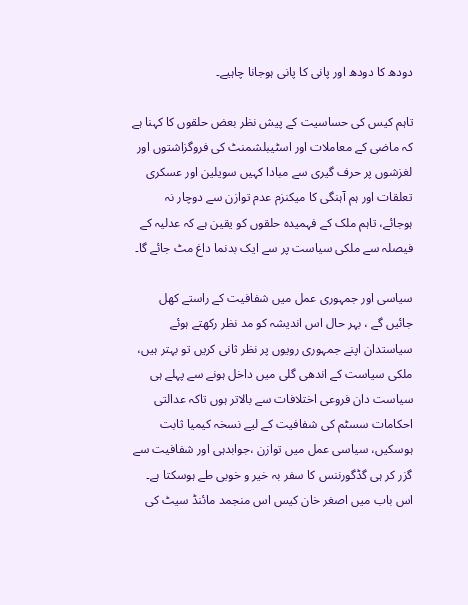دودھ کا دودھ اور پانی کا پانی ہوجانا چاہیے۔

تاہم کیس کی حساسیت کے پیش نظر بعض حلقوں کا کہنا ہے کہ ماضی کے معاملات اور اسٹیبلشمنٹ کی فروگزاشتوں اور لغزشوں پر حرف گیری سے مبادا کہیں سویلین اور عسکری تعلقات اور ہم آہنگی کا میکنزم عدم توازن سے دوچار نہ ہوجائے، تاہم ملک کے فہمیدہ حلقوں کو یقین ہے کہ عدلیہ کے فیصلہ سے ملکی سیاست پر سے ایک بدنما داغ مٹ جائے گا۔

سیاسی اور جمہوری عمل میں شفافیت کے راستے کھل جائیں گے ، بہر حال اس اندیشہ کو مد نظر رکھتے ہوئے سیاستدان اپنے جمہوری رویوں پر نظر ثانی کریں تو بہتر ہیں، ملکی سیاست کے اندھی گلی میں داخل ہونے سے پہلے ہی سیاست دان فروعی اختلافات سے بالاتر ہوں تاکہ عدالتی احکامات سسٹم کی شفافیت کے لیے نسخہ کیمیا ثابت ہوسکیں، سیاسی عمل میں توازن ،جوابدہی اور شفافیت سے گزر کر ہی گڈگورننس کا سفر بہ خیر و خوبی طے ہوسکتا ہے۔ اس باب میں اصغر خان کیس اس منجمد مائنڈ سیٹ کی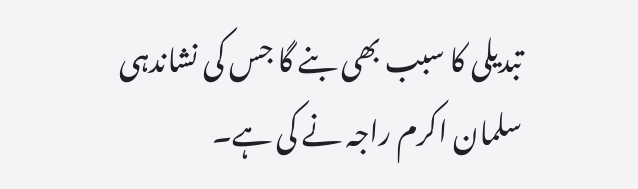تبدیلی کا سبب بھی بنے گا جس کی نشاندہی سلمان اکرم راجہ نے کی ہے۔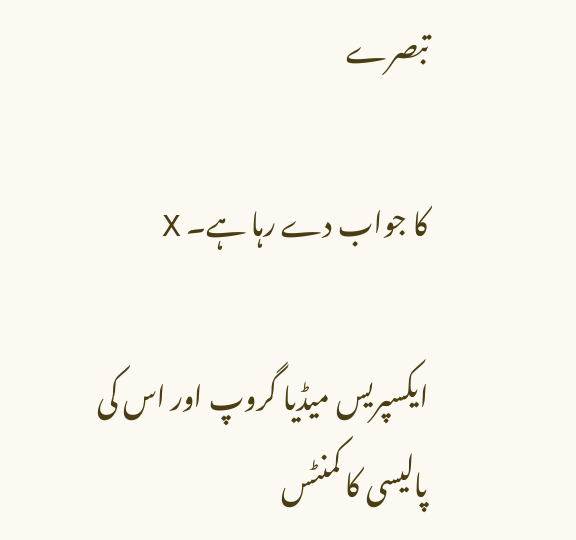تبصرے

کا جواب دے رہا ہے۔ X

ایکسپریس میڈیا گروپ اور اس کی پالیسی کا کمنٹس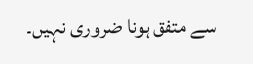سے متفق ہونا ضروری نہیں۔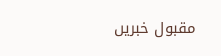مقبول خبریں